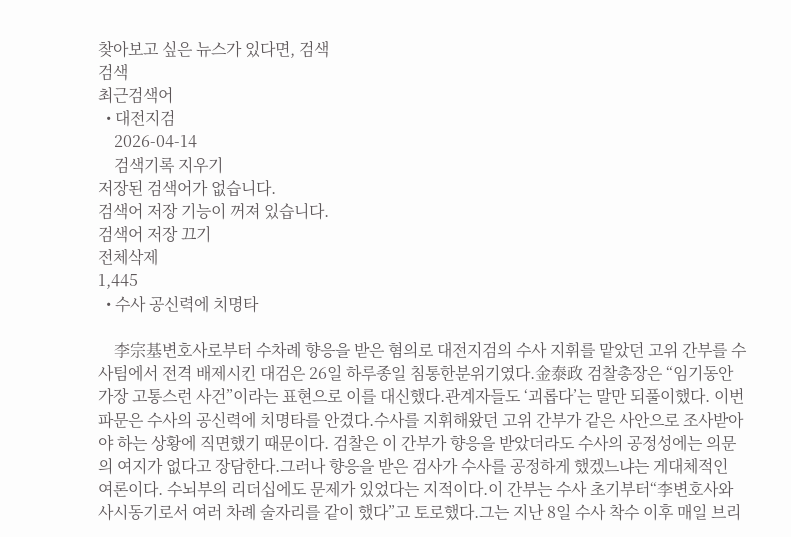찾아보고 싶은 뉴스가 있다면, 검색
검색
최근검색어
  • 대전지검
    2026-04-14
    검색기록 지우기
저장된 검색어가 없습니다.
검색어 저장 기능이 꺼져 있습니다.
검색어 저장 끄기
전체삭제
1,445
  • 수사 공신력에 치명타

    李宗基변호사로부터 수차례 향응을 받은 혐의로 대전지검의 수사 지휘를 맡았던 고위 간부를 수사팀에서 전격 배제시킨 대검은 26일 하루종일 침통한분위기였다.金泰政 검찰총장은 “임기동안 가장 고통스런 사건”이라는 표현으로 이를 대신했다.관계자들도 ‘괴롭다’는 말만 되풀이했다. 이번 파문은 수사의 공신력에 치명타를 안겼다.수사를 지휘해왔던 고위 간부가 같은 사안으로 조사받아야 하는 상황에 직면했기 때문이다. 검찰은 이 간부가 향응을 받았더라도 수사의 공정성에는 의문의 여지가 없다고 장담한다.그러나 향응을 받은 검사가 수사를 공정하게 했겠느냐는 게대체적인 여론이다. 수뇌부의 리더십에도 문제가 있었다는 지적이다.이 간부는 수사 초기부터“李변호사와 사시동기로서 여러 차례 술자리를 같이 했다”고 토로했다.그는 지난 8일 수사 착수 이후 매일 브리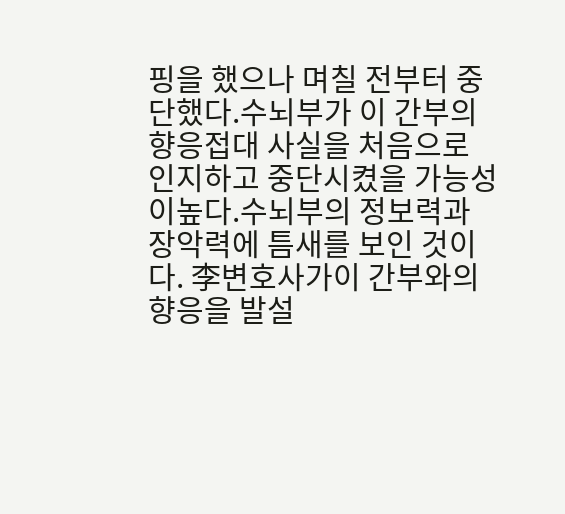핑을 했으나 며칠 전부터 중단했다.수뇌부가 이 간부의 향응접대 사실을 처음으로 인지하고 중단시켰을 가능성이높다.수뇌부의 정보력과 장악력에 틈새를 보인 것이다. 李변호사가이 간부와의 향응을 발설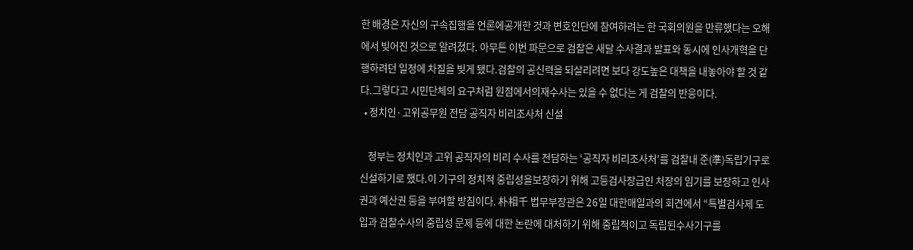한 배경은 자신의 구속집행을 언론에공개한 것과 변호인단에 참여하려는 한 국회의원을 만류했다는 오해에서 빚어진 것으로 알려졌다. 아무튼 이번 파문으로 검찰은 새달 수사결과 발표와 동시에 인사개혁을 단행하려던 일정에 차질을 빚게 됐다.검찰의 공신력을 되살리려면 보다 강도높은 대책을 내놓아야 할 것 같다.그렇다고 시민단체의 요구처럼 원점에서의재수사는 있을 수 없다는 게 검찰의 반응이다.
  • 정치인·고위공무원 전담 공직자 비리조사처 신설

    정부는 정치인과 고위 공직자의 비리 수사를 전담하는 ‘공직자 비리조사처’를 검찰내 준(準)독립기구로 신설하기로 했다.이 기구의 정치적 중립성을보장하기 위해 고등검사장급인 처장의 임기를 보장하고 인사권과 예산권 등을 부여할 방침이다. 朴相千 법무부장관은 26일 대한매일과의 회견에서 “특별검사제 도입과 검찰수사의 중립성 문제 등에 대한 논란에 대처하기 위해 중립적이고 독립된수사기구를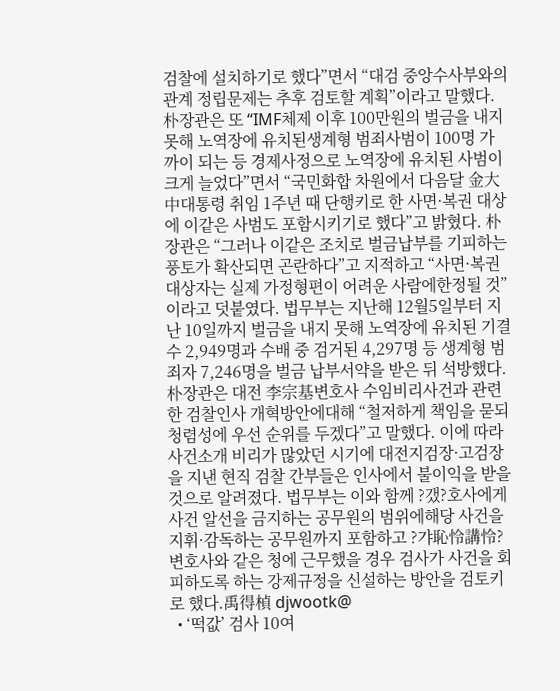검찰에 설치하기로 했다”면서 “대검 중앙수사부와의 관계 정립문제는 추후 검토할 계획”이라고 말했다. 朴장관은 또 “IMF체제 이후 100만원의 벌금을 내지 못해 노역장에 유치된생계형 범죄사범이 100명 가까이 되는 등 경제사정으로 노역장에 유치된 사범이 크게 늘었다”면서 “국민화합 차원에서 다음달 金大中대통령 취임 1주년 때 단행키로 한 사면·복권 대상에 이같은 사범도 포함시키기로 했다”고 밝혔다. 朴장관은 “그러나 이같은 조치로 벌금납부를 기피하는 풍토가 확산되면 곤란하다”고 지적하고 “사면·복권대상자는 실제 가정형편이 어려운 사람에한정될 것”이라고 덧붙였다. 법무부는 지난해 12월5일부터 지난 10일까지 벌금을 내지 못해 노역장에 유치된 기결수 2,949명과 수배 중 검거된 4,297명 등 생계형 범죄자 7,246명을 벌금 납부서약을 받은 뒤 석방했다. 朴장관은 대전 李宗基변호사 수임비리사건과 관련한 검찰인사 개혁방안에대해 “철저하게 책임을 묻되 청렴성에 우선 순위를 두겠다”고 말했다. 이에 따라 사건소개 비리가 많았던 시기에 대전지검장·고검장을 지낸 현직 검찰 간부들은 인사에서 불이익을 받을 것으로 알려졌다. 법무부는 이와 함께 ?갰?호사에게 사건 알선을 금지하는 공무원의 범위에해당 사건을 지휘·감독하는 공무원까지 포함하고 ?갸恥怜講怜? 변호사와 같은 청에 근무했을 경우 검사가 사건을 회피하도록 하는 강제규정을 신설하는 방안을 검토키로 했다.禹得楨 djwootk@
  • ‘떡값’ 검사 10여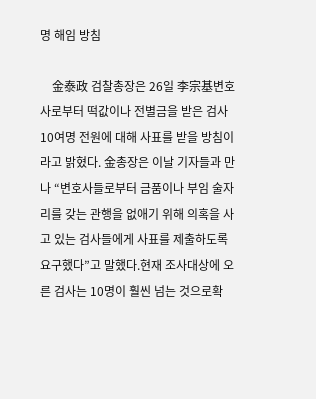명 해임 방침

    金泰政 검찰총장은 26일 李宗基변호사로부터 떡값이나 전별금을 받은 검사10여명 전원에 대해 사표를 받을 방침이라고 밝혔다. 金총장은 이날 기자들과 만나 “변호사들로부터 금품이나 부임 술자리를 갖는 관행을 없애기 위해 의혹을 사고 있는 검사들에게 사표를 제출하도록 요구했다”고 말했다.현재 조사대상에 오른 검사는 10명이 훨씬 넘는 것으로확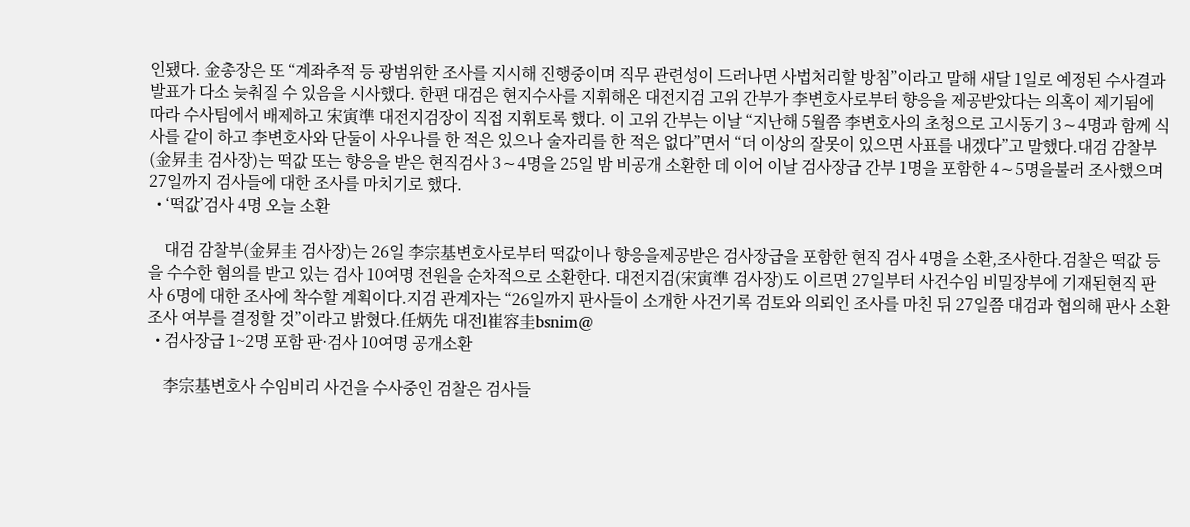인됐다. 金총장은 또 “계좌추적 등 광범위한 조사를 지시해 진행중이며 직무 관련성이 드러나면 사법처리할 방침”이라고 말해 새달 1일로 예정된 수사결과발표가 다소 늦춰질 수 있음을 시사했다. 한편 대검은 현지수사를 지휘해온 대전지검 고위 간부가 李변호사로부터 향응을 제공받았다는 의혹이 제기됨에 따라 수사팀에서 배제하고 宋寅準 대전지검장이 직접 지휘토록 했다. 이 고위 간부는 이날 “지난해 5월쯤 李변호사의 초청으로 고시동기 3∼4명과 함께 식사를 같이 하고 李변호사와 단둘이 사우나를 한 적은 있으나 술자리를 한 적은 없다”면서 “더 이상의 잘못이 있으면 사표를 내겠다”고 말했다.대검 감찰부(金昇圭 검사장)는 떡값 또는 향응을 받은 현직검사 3∼4명을 25일 밤 비공개 소환한 데 이어 이날 검사장급 간부 1명을 포함한 4∼5명을불러 조사했으며 27일까지 검사들에 대한 조사를 마치기로 했다.
  • ‘떡값’검사 4명 오늘 소환

    대검 감찰부(金昇圭 검사장)는 26일 李宗基변호사로부터 떡값이나 향응을제공받은 검사장급을 포함한 현직 검사 4명을 소환,조사한다.검찰은 떡값 등을 수수한 혐의를 받고 있는 검사 10여명 전원을 순차적으로 소환한다. 대전지검(宋寅準 검사장)도 이르면 27일부터 사건수임 비밀장부에 기재된현직 판사 6명에 대한 조사에 착수할 계획이다.지검 관계자는 “26일까지 판사들이 소개한 사건기록 검토와 의뢰인 조사를 마친 뒤 27일쯤 대검과 협의해 판사 소환조사 여부를 결정할 것”이라고 밝혔다.任炳先 대전l崔容圭bsnim@
  • 검사장급 1~2명 포함 판·검사 10여명 공개소환

    李宗基변호사 수임비리 사건을 수사중인 검찰은 검사들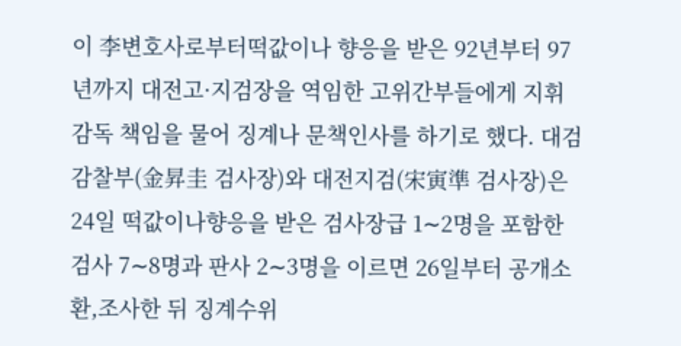이 李변호사로부터떡값이나 향응을 받은 92년부터 97년까지 대전고·지검장을 역임한 고위간부들에게 지휘감독 책임을 물어 징계나 문책인사를 하기로 했다. 대검 감찰부(金昇圭 검사장)와 대전지검(宋寅準 검사장)은 24일 떡값이나향응을 받은 검사장급 1∼2명을 포함한 검사 7∼8명과 판사 2∼3명을 이르면 26일부터 공개소환,조사한 뒤 징계수위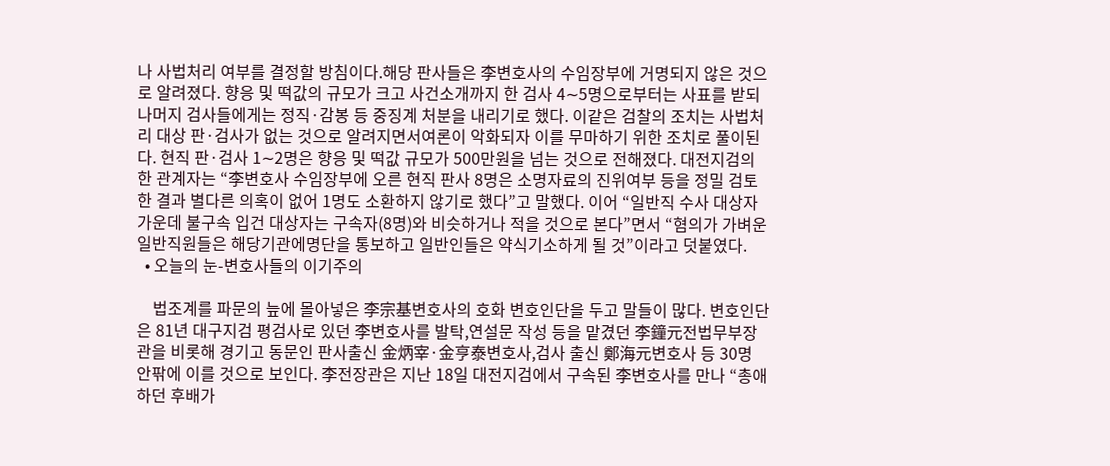나 사법처리 여부를 결정할 방침이다.해당 판사들은 李변호사의 수임장부에 거명되지 않은 것으로 알려졌다. 향응 및 떡값의 규모가 크고 사건소개까지 한 검사 4∼5명으로부터는 사표를 받되 나머지 검사들에게는 정직·감봉 등 중징계 처분을 내리기로 했다. 이같은 검찰의 조치는 사법처리 대상 판·검사가 없는 것으로 알려지면서여론이 악화되자 이를 무마하기 위한 조치로 풀이된다. 현직 판·검사 1∼2명은 향응 및 떡값 규모가 500만원을 넘는 것으로 전해졌다. 대전지검의 한 관계자는 “李변호사 수임장부에 오른 현직 판사 8명은 소명자료의 진위여부 등을 정밀 검토한 결과 별다른 의혹이 없어 1명도 소환하지 않기로 했다”고 말했다. 이어 “일반직 수사 대상자 가운데 불구속 입건 대상자는 구속자(8명)와 비슷하거나 적을 것으로 본다”면서 “혐의가 가벼운 일반직원들은 해당기관에명단을 통보하고 일반인들은 약식기소하게 될 것”이라고 덧붙였다.
  • 오늘의 눈-변호사들의 이기주의

    법조계를 파문의 늪에 몰아넣은 李宗基변호사의 호화 변호인단을 두고 말들이 많다. 변호인단은 81년 대구지검 평검사로 있던 李변호사를 발탁,연설문 작성 등을 맡겼던 李鐘元전법무부장관을 비롯해 경기고 동문인 판사출신 金炳宰·金亨泰변호사,검사 출신 鄭海元변호사 등 30명 안팎에 이를 것으로 보인다. 李전장관은 지난 18일 대전지검에서 구속된 李변호사를 만나 “총애하던 후배가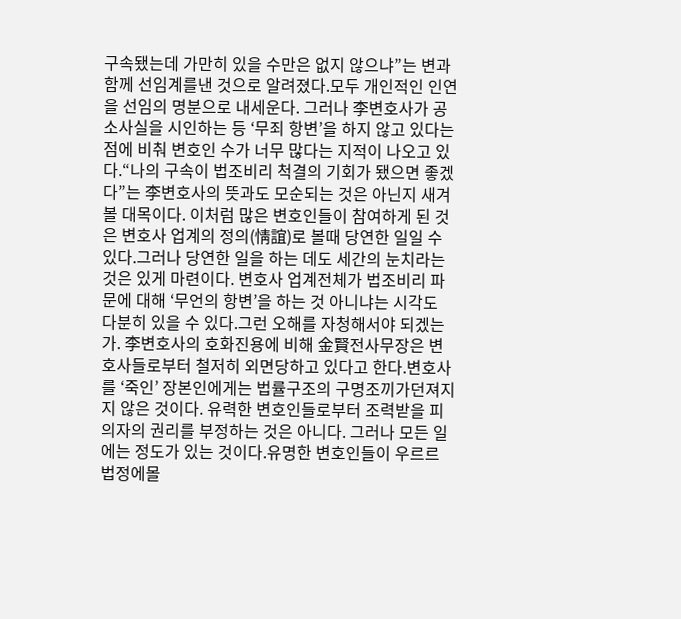구속됐는데 가만히 있을 수만은 없지 않으냐”는 변과 함께 선임계를낸 것으로 알려졌다.모두 개인적인 인연을 선임의 명분으로 내세운다. 그러나 李변호사가 공소사실을 시인하는 등 ‘무죄 항변’을 하지 않고 있다는 점에 비춰 변호인 수가 너무 많다는 지적이 나오고 있다.“나의 구속이 법조비리 척결의 기회가 됐으면 좋겠다”는 李변호사의 뜻과도 모순되는 것은 아닌지 새겨볼 대목이다. 이처럼 많은 변호인들이 참여하게 된 것은 변호사 업계의 정의(情誼)로 볼때 당연한 일일 수 있다.그러나 당연한 일을 하는 데도 세간의 눈치라는 것은 있게 마련이다. 변호사 업계전체가 법조비리 파문에 대해 ‘무언의 항변’을 하는 것 아니냐는 시각도 다분히 있을 수 있다.그런 오해를 자청해서야 되겠는가. 李변호사의 호화진용에 비해 金賢전사무장은 변호사들로부터 철저히 외면당하고 있다고 한다.변호사를 ‘죽인’ 장본인에게는 법률구조의 구명조끼가던져지지 않은 것이다. 유력한 변호인들로부터 조력받을 피의자의 권리를 부정하는 것은 아니다. 그러나 모든 일에는 정도가 있는 것이다.유명한 변호인들이 우르르 법정에몰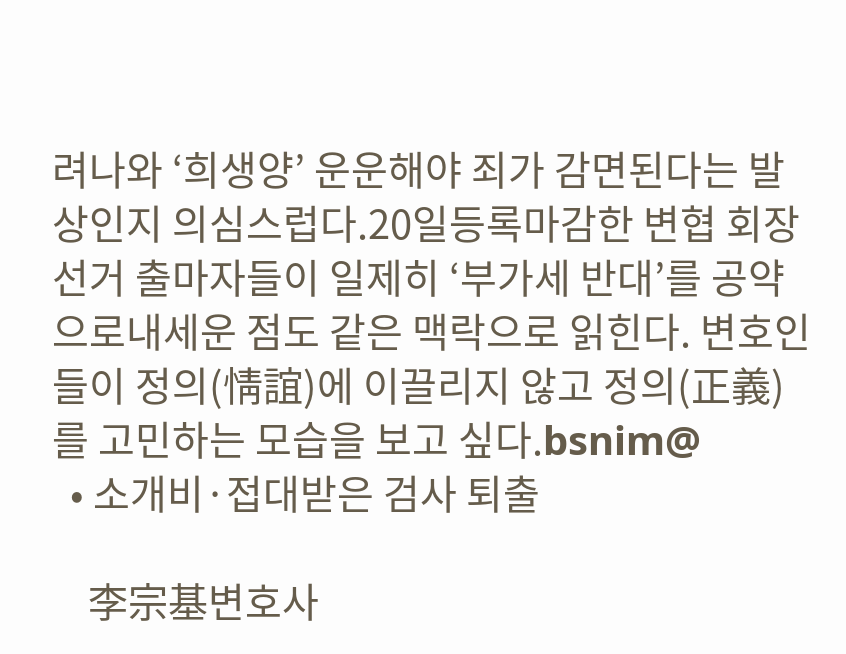려나와 ‘희생양’ 운운해야 죄가 감면된다는 발상인지 의심스럽다.20일등록마감한 변협 회장선거 출마자들이 일제히 ‘부가세 반대’를 공약으로내세운 점도 같은 맥락으로 읽힌다. 변호인들이 정의(情誼)에 이끌리지 않고 정의(正義)를 고민하는 모습을 보고 싶다.bsnim@
  • 소개비·접대받은 검사 퇴출

    李宗基변호사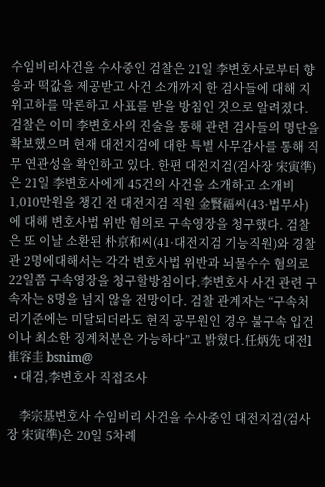수임비리사건을 수사중인 검찰은 21일 李변호사로부터 향응과 떡값을 제공받고 사건 소개까지 한 검사들에 대해 지위고하를 막론하고 사표를 받을 방침인 것으로 알려졌다. 검찰은 이미 李변호사의 진술을 통해 관련 검사들의 명단을 확보했으며 현재 대전지검에 대한 특별 사무감사를 통해 직무 연관성을 확인하고 있다. 한편 대전지검(검사장 宋寅準)은 21일 李변호사에게 45건의 사건을 소개하고 소개비 1,010만원을 챙긴 전 대전지검 직원 金賢福씨(43·법무사)에 대해 변호사법 위반 혐의로 구속영장을 청구했다. 검찰은 또 이날 소환된 朴京和씨(41·대전지검 기능직원)와 경찰관 2명에대해서는 각각 변호사법 위반과 뇌물수수 혐의로 22일쯤 구속영장을 청구할방침이다.李변호사 사건 관련 구속자는 8명을 넘지 않을 전망이다. 검찰 관계자는 “구속처리기준에는 미달되더라도 현직 공무원인 경우 불구속 입건이나 최소한 징계처분은 가능하다”고 밝혔다.任炳先 대전l崔容圭 bsnim@
  • 대검,李변호사 직접조사

    李宗基변호사 수임비리 사건을 수사중인 대전지검(검사장 宋寅準)은 20일 5차례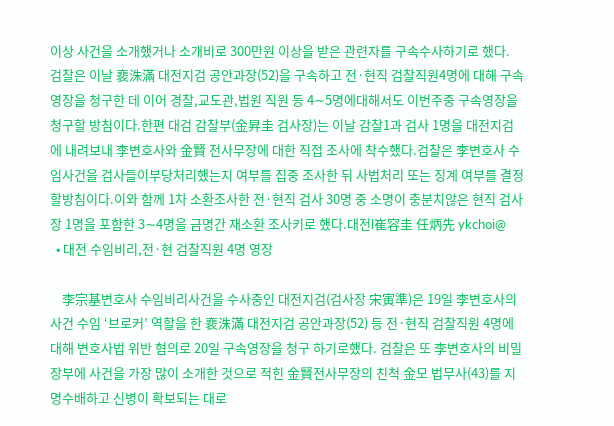이상 사건을 소개했거나 소개비로 300만원 이상을 받은 관련자를 구속수사하기로 했다. 검찰은 이날 裵洙滿 대전지검 공안과장(52)을 구속하고 전·현직 검찰직원4명에 대해 구속영장을 청구한 데 이어 경찰,교도관,법원 직원 등 4∼5명에대해서도 이번주중 구속영장을 청구할 방침이다.한편 대검 감찰부(金昇圭 검사장)는 이날 감찰1과 검사 1명을 대전지검에 내려보내 李변호사와 金賢 전사무장에 대한 직접 조사에 착수했다.검찰은 李변호사 수임사건을 검사들이부당처리했는지 여부를 집중 조사한 뒤 사법처리 또는 징계 여부를 결정할방침이다.이와 함께 1차 소환조사한 전·현직 검사 30명 중 소명이 충분치않은 현직 검사장 1명을 포함한 3∼4명을 금명간 재소환 조사키로 했다.대전l崔容圭 任炳先 ykchoi@
  • 대전 수임비리,전·현 검찰직원 4명 영장

    李宗基변호사 수임비리사건을 수사중인 대전지검(검사장 宋寅準)은 19일 李변호사의 사건 수임 ‘브로커’ 역할을 한 裵洙滿 대전지검 공안과장(52) 등 전·현직 검찰직원 4명에 대해 변호사법 위반 혐의로 20일 구속영장을 청구 하기로했다. 검찰은 또 李변호사의 비밀장부에 사건을 가장 많이 소개한 것으로 적힌 金賢전사무장의 친척 金모 법무사(43)를 지명수배하고 신병이 확보되는 대로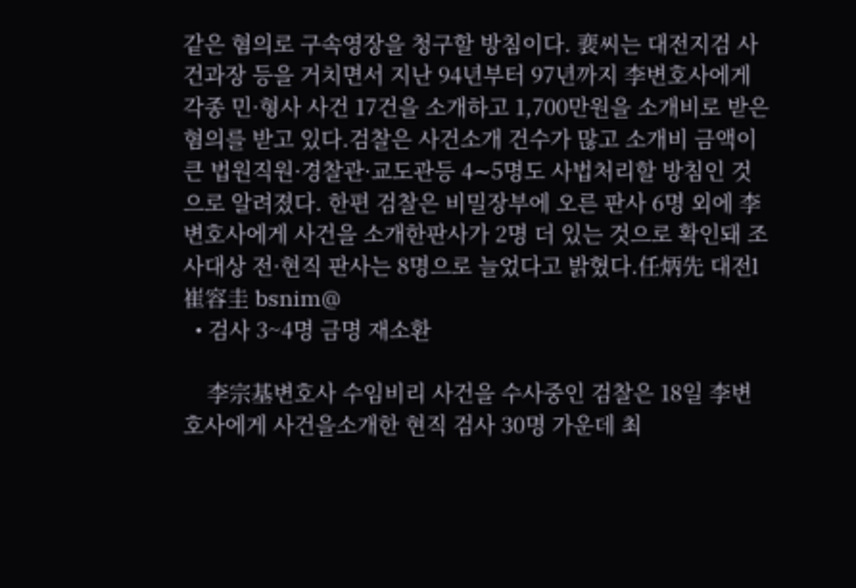같은 혐의로 구속영장을 청구할 방침이다. 裵씨는 대전지검 사건과장 등을 거치면서 지난 94년부터 97년까지 李변호사에게 각종 민·형사 사건 17건을 소개하고 1,700만원을 소개비로 받은 혐의를 받고 있다.검찰은 사건소개 건수가 많고 소개비 금액이 큰 법원직원·경찰관·교도관등 4∼5명도 사법처리할 방침인 것으로 알려졌다. 한편 검찰은 비밀장부에 오른 판사 6명 외에 李변호사에게 사건을 소개한판사가 2명 더 있는 것으로 확인돼 조사대상 전·현직 판사는 8명으로 늘었다고 밝혔다.任炳先 대전l崔容圭 bsnim@
  • 검사 3~4명 금명 재소환

    李宗基변호사 수임비리 사건을 수사중인 검찰은 18일 李변호사에게 사건을소개한 현직 검사 30명 가운데 최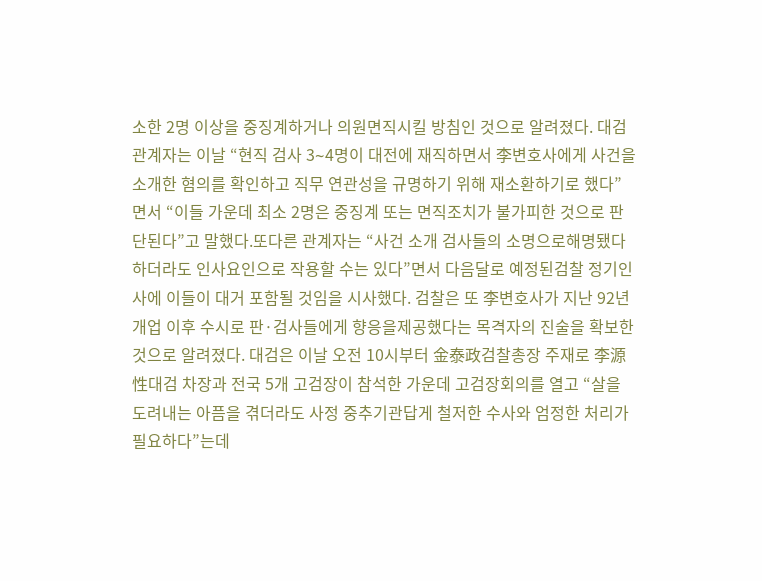소한 2명 이상을 중징계하거나 의원면직시킬 방침인 것으로 알려졌다. 대검 관계자는 이날 “현직 검사 3∼4명이 대전에 재직하면서 李변호사에게 사건을 소개한 혐의를 확인하고 직무 연관성을 규명하기 위해 재소환하기로 했다”면서 “이들 가운데 최소 2명은 중징계 또는 면직조치가 불가피한 것으로 판단된다”고 말했다.또다른 관계자는 “사건 소개 검사들의 소명으로해명됐다 하더라도 인사요인으로 작용할 수는 있다”면서 다음달로 예정된검찰 정기인사에 이들이 대거 포함될 것임을 시사했다. 검찰은 또 李변호사가 지난 92년 개업 이후 수시로 판·검사들에게 향응을제공했다는 목격자의 진술을 확보한 것으로 알려졌다. 대검은 이날 오전 10시부터 金泰政검찰총장 주재로 李源性대검 차장과 전국 5개 고검장이 참석한 가운데 고검장회의를 열고 “살을 도려내는 아픔을 겪더라도 사정 중추기관답게 철저한 수사와 엄정한 처리가 필요하다”는데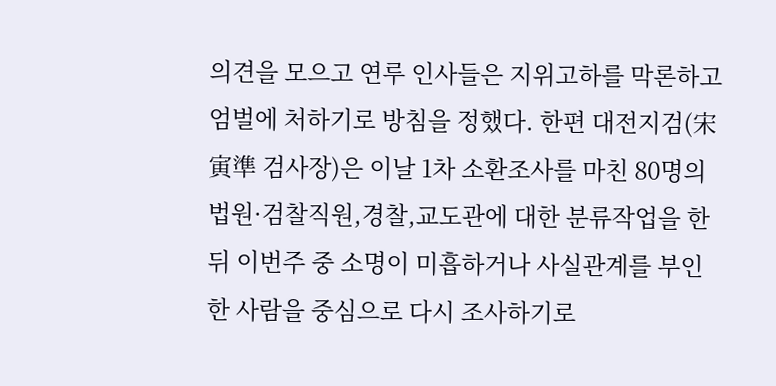의견을 모으고 연루 인사들은 지위고하를 막론하고 엄벌에 처하기로 방침을 정했다. 한편 대전지검(宋寅準 검사장)은 이날 1차 소환조사를 마친 80명의 법원·검찰직원,경찰,교도관에 대한 분류작업을 한 뒤 이번주 중 소명이 미흡하거나 사실관계를 부인한 사람을 중심으로 다시 조사하기로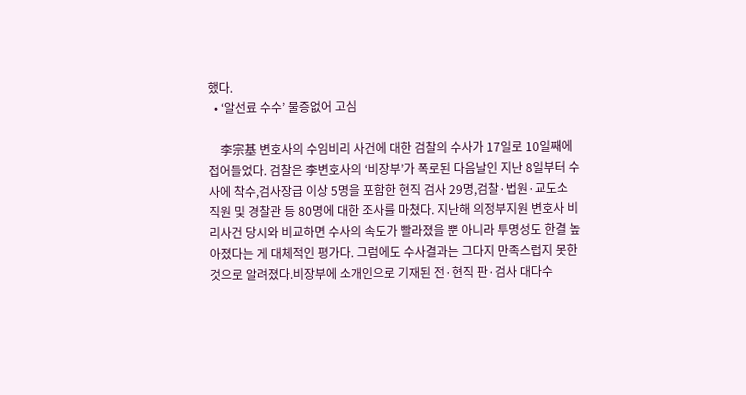했다.
  • ‘알선료 수수’ 물증없어 고심

    李宗基 변호사의 수임비리 사건에 대한 검찰의 수사가 17일로 10일째에 접어들었다. 검찰은 李변호사의 ‘비장부’가 폭로된 다음날인 지난 8일부터 수사에 착수,검사장급 이상 5명을 포함한 현직 검사 29명,검찰·법원·교도소 직원 및 경찰관 등 80명에 대한 조사를 마쳤다. 지난해 의정부지원 변호사 비리사건 당시와 비교하면 수사의 속도가 빨라졌을 뿐 아니라 투명성도 한결 높아졌다는 게 대체적인 평가다. 그럼에도 수사결과는 그다지 만족스럽지 못한 것으로 알려졌다.비장부에 소개인으로 기재된 전·현직 판·검사 대다수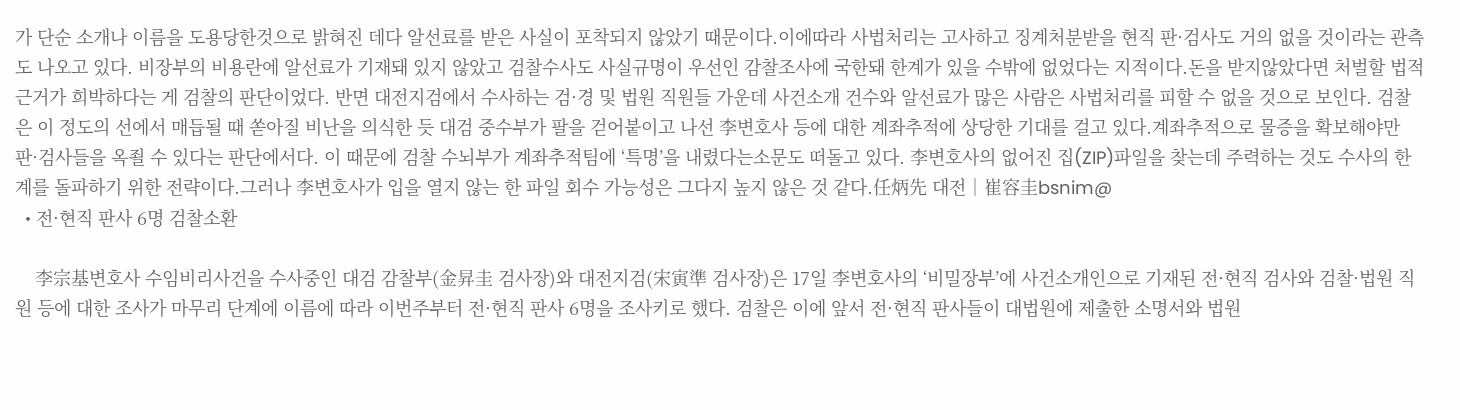가 단순 소개나 이름을 도용당한것으로 밝혀진 데다 알선료를 받은 사실이 포착되지 않았기 때문이다.이에따라 사법처리는 고사하고 징계처분받을 현직 판·검사도 거의 없을 것이라는 관측도 나오고 있다. 비장부의 비용란에 알선료가 기재돼 있지 않았고 검찰수사도 사실규명이 우선인 감찰조사에 국한돼 한계가 있을 수밖에 없었다는 지적이다.돈을 받지않았다면 처벌할 법적 근거가 희박하다는 게 검찰의 판단이었다. 반면 대전지검에서 수사하는 검·경 및 법원 직원들 가운데 사건소개 건수와 알선료가 많은 사람은 사법처리를 피할 수 없을 것으로 보인다. 검찰은 이 정도의 선에서 매듭될 때 쏟아질 비난을 의식한 듯 대검 중수부가 팔을 걷어붙이고 나선 李변호사 등에 대한 계좌추적에 상당한 기대를 걸고 있다.계좌추적으로 물증을 확보해야만 판·검사들을 옥죌 수 있다는 판단에서다. 이 때문에 검찰 수뇌부가 계좌추적팀에 ‘특명’을 내렸다는소문도 떠돌고 있다. 李변호사의 없어진 집(ZIP)파일을 찾는데 주력하는 것도 수사의 한계를 돌파하기 위한 전략이다.그러나 李변호사가 입을 열지 않는 한 파일 회수 가능성은 그다지 높지 않은 것 같다.任炳先 대전│崔容圭bsnim@
  • 전·현직 판사 6명 검찰소환

    李宗基변호사 수임비리사건을 수사중인 대검 감찰부(金昇圭 검사장)와 대전지검(宋寅準 검사장)은 17일 李변호사의 ‘비밀장부’에 사건소개인으로 기재된 전·현직 검사와 검찰·법원 직원 등에 대한 조사가 마무리 단계에 이름에 따라 이번주부터 전·현직 판사 6명을 조사키로 했다. 검찰은 이에 앞서 전·현직 판사들이 대법원에 제출한 소명서와 법원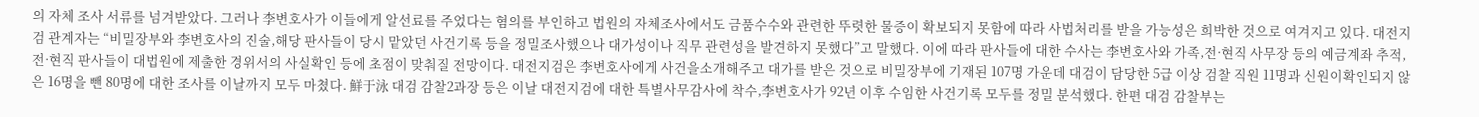의 자체 조사 서류를 넘겨받았다. 그러나 李변호사가 이들에게 알선료를 주었다는 혐의를 부인하고 법원의 자체조사에서도 금품수수와 관련한 뚜렷한 물증이 확보되지 못함에 따라 사법처리를 받을 가능성은 희박한 것으로 여겨지고 있다. 대전지검 관계자는 “비밀장부와 李변호사의 진술,해당 판사들이 당시 맡았던 사건기록 등을 정밀조사했으나 대가성이나 직무 관련성을 발견하지 못했다”고 말했다. 이에 따라 판사들에 대한 수사는 李변호사와 가족,전·현직 사무장 등의 예금계좌 추적,전·현직 판사들이 대법원에 제출한 경위서의 사실확인 등에 초점이 맞춰질 전망이다. 대전지검은 李변호사에게 사건을소개해주고 대가를 받은 것으로 비밀장부에 기재된 107명 가운데 대검이 담당한 5급 이상 검찰 직원 11명과 신원이확인되지 않은 16명을 뺀 80명에 대한 조사를 이날까지 모두 마쳤다. 鮮于泳 대검 감찰2과장 등은 이날 대전지검에 대한 특별사무감사에 착수,李변호사가 92년 이후 수임한 사건기록 모두를 정밀 분석했다. 한편 대검 감찰부는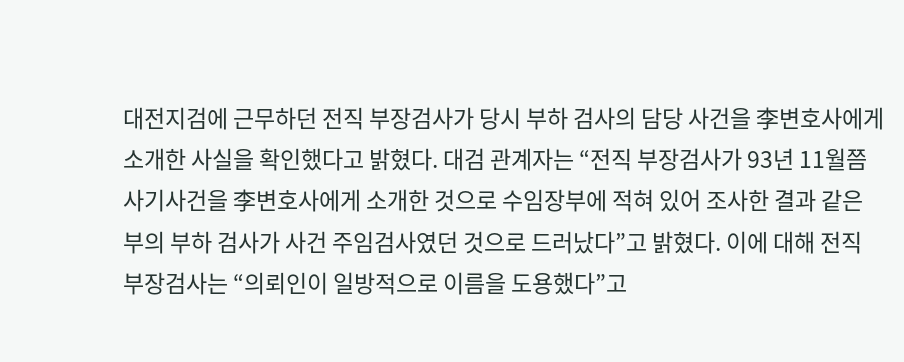대전지검에 근무하던 전직 부장검사가 당시 부하 검사의 담당 사건을 李변호사에게 소개한 사실을 확인했다고 밝혔다. 대검 관계자는 “전직 부장검사가 93년 11월쯤 사기사건을 李변호사에게 소개한 것으로 수임장부에 적혀 있어 조사한 결과 같은 부의 부하 검사가 사건 주임검사였던 것으로 드러났다”고 밝혔다. 이에 대해 전직 부장검사는 “의뢰인이 일방적으로 이름을 도용했다”고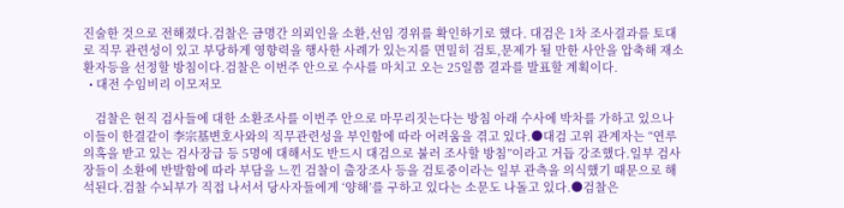진술한 것으로 전해졌다.검찰은 금명간 의뢰인을 소환,선임 경위를 확인하기로 했다. 대검은 1차 조사결과를 토대로 직무 관련성이 있고 부당하게 영향력을 행사한 사례가 있는지를 면밀히 검토,문제가 될 만한 사안을 압축해 재소환자등을 선정할 방침이다.검찰은 이번주 안으로 수사를 마치고 오는 25일쯤 결과를 발표할 계획이다.
  • 대전 수임비리 이모저모

    검찰은 현직 검사들에 대한 소환조사를 이번주 안으로 마무리짓는다는 방침 아래 수사에 박차를 가하고 있으나 이들이 한결같이 李宗基변호사와의 직무관련성을 부인함에 따라 어려움을 겪고 있다.●대검 고위 관계자는 “연루 의혹을 받고 있는 검사장급 등 5명에 대해서도 반드시 대검으로 불러 조사할 방침”이라고 거듭 강조했다.일부 검사장들이 소환에 반발함에 따라 부담을 느낀 검찰이 출장조사 등을 검토중이라는 일부 관측을 의식했기 때문으로 해석된다.검찰 수뇌부가 직접 나서서 당사자들에게 ‘양해’를 구하고 있다는 소문도 나돌고 있다.●검찰은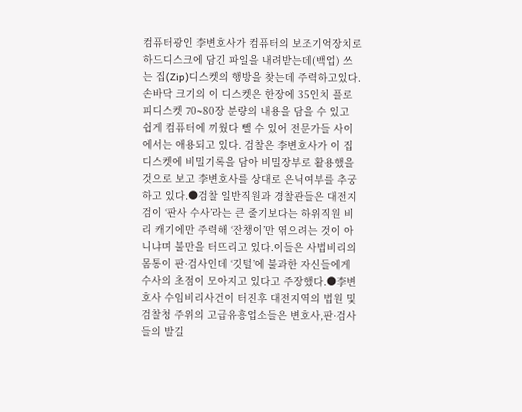컴퓨터광인 李변호사가 컴퓨터의 보조기억장치로 하드디스크에 담긴 파일을 내려받는데(백업) 쓰는 집(Zip)디스켓의 행방을 찾는데 주력하고있다.손바닥 크기의 이 디스켓은 한장에 35인치 플로피디스켓 70∼80장 분량의 내용을 담을 수 있고 쉽게 컴퓨터에 끼웠다 뺄 수 있어 전문가들 사이에서는 애용되고 있다. 검찰은 李변호사가 이 집디스켓에 비밀기록을 담아 비밀장부로 활용했을 것으로 보고 李변호사를 상대로 은닉여부를 추궁하고 있다.●검찰 일반직원과 경찰관들은 대전지검이 ‘판사 수사’라는 큰 줄기보다는 하위직원 비리 캐기에만 주력해 ‘잔챙이’만 엮으려는 것이 아니냐며 불만을 터뜨리고 있다.이들은 사법비리의 몸통이 판·검사인데 ‘깃털’에 불과한 자신들에게 수사의 초점이 모아지고 있다고 주장했다.●李변호사 수임비리사건이 터진후 대전지역의 법원 및 검찰청 주위의 고급유흥업소들은 변호사,판·검사들의 발길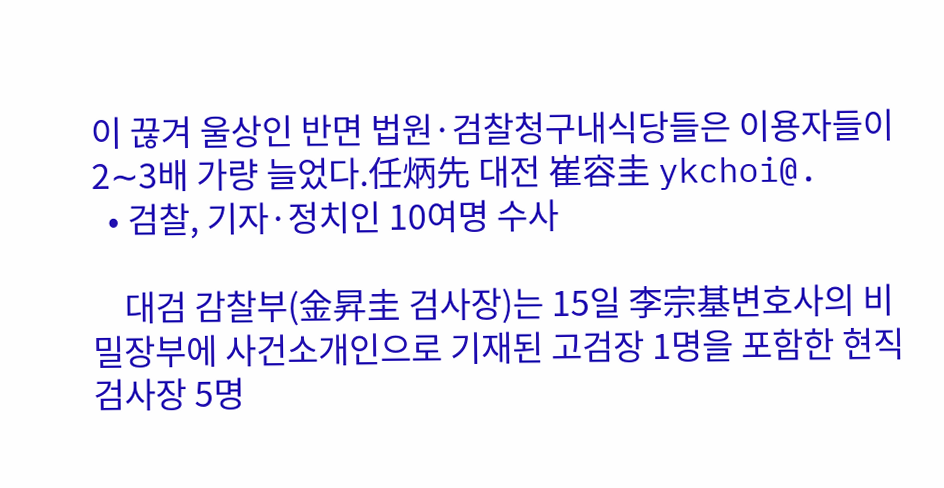이 끊겨 울상인 반면 법원·검찰청구내식당들은 이용자들이 2∼3배 가량 늘었다.任炳先 대전 崔容圭 ykchoi@.
  • 검찰, 기자·정치인 10여명 수사

    대검 감찰부(金昇圭 검사장)는 15일 李宗基변호사의 비밀장부에 사건소개인으로 기재된 고검장 1명을 포함한 현직 검사장 5명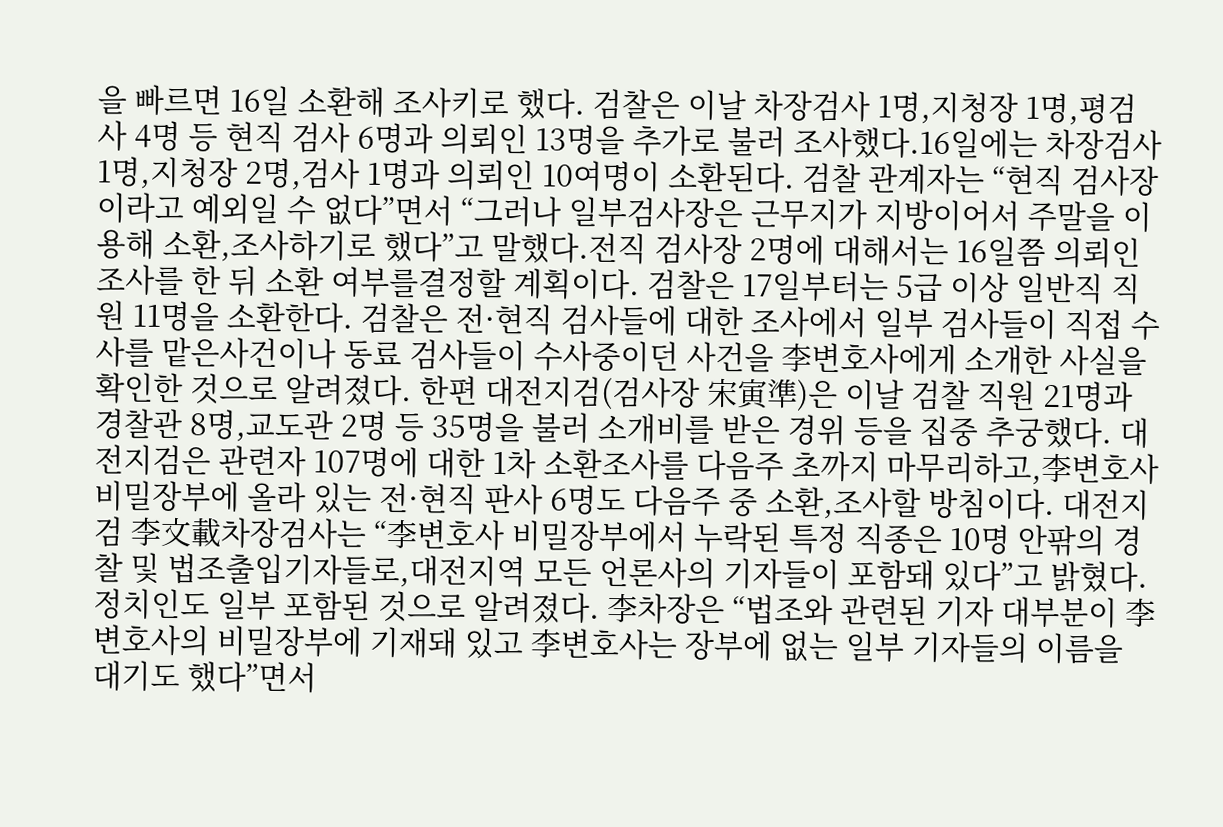을 빠르면 16일 소환해 조사키로 했다. 검찰은 이날 차장검사 1명,지청장 1명,평검사 4명 등 현직 검사 6명과 의뢰인 13명을 추가로 불러 조사했다.16일에는 차장검사 1명,지청장 2명,검사 1명과 의뢰인 10여명이 소환된다. 검찰 관계자는 “현직 검사장이라고 예외일 수 없다”면서 “그러나 일부검사장은 근무지가 지방이어서 주말을 이용해 소환,조사하기로 했다”고 말했다.전직 검사장 2명에 대해서는 16일쯤 의뢰인 조사를 한 뒤 소환 여부를결정할 계획이다. 검찰은 17일부터는 5급 이상 일반직 직원 11명을 소환한다. 검찰은 전·현직 검사들에 대한 조사에서 일부 검사들이 직접 수사를 맡은사건이나 동료 검사들이 수사중이던 사건을 李변호사에게 소개한 사실을 확인한 것으로 알려졌다. 한편 대전지검(검사장 宋寅準)은 이날 검찰 직원 21명과 경찰관 8명,교도관 2명 등 35명을 불러 소개비를 받은 경위 등을 집중 추궁했다. 대전지검은 관련자 107명에 대한 1차 소환조사를 다음주 초까지 마무리하고,李변호사 비밀장부에 올라 있는 전·현직 판사 6명도 다음주 중 소환,조사할 방침이다. 대전지검 李文載차장검사는 “李변호사 비밀장부에서 누락된 특정 직종은 10명 안팎의 경찰 및 법조출입기자들로,대전지역 모든 언론사의 기자들이 포함돼 있다”고 밝혔다.정치인도 일부 포함된 것으로 알려졌다. 李차장은 “법조와 관련된 기자 대부분이 李변호사의 비밀장부에 기재돼 있고 李변호사는 장부에 없는 일부 기자들의 이름을 대기도 했다”면서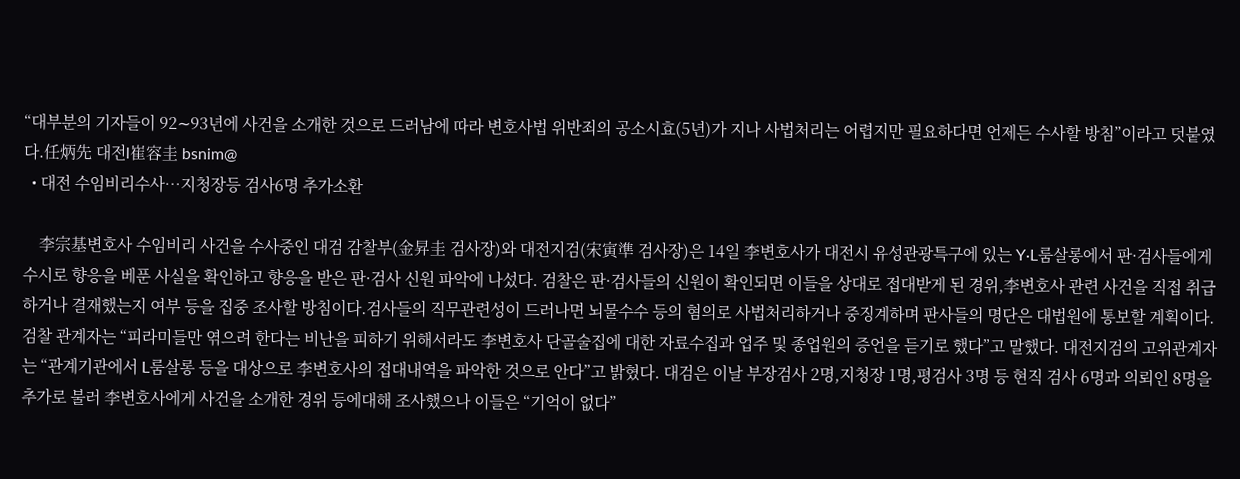“대부분의 기자들이 92∼93년에 사건을 소개한 것으로 드러남에 따라 변호사법 위반죄의 공소시효(5년)가 지나 사법처리는 어렵지만 필요하다면 언제든 수사할 방침”이라고 덧붙였다.任炳先 대전l崔容圭 bsnim@
  • 대전 수임비리수사…지청장등 검사6명 추가소환

    李宗基변호사 수임비리 사건을 수사중인 대검 감찰부(金昇圭 검사장)와 대전지검(宋寅準 검사장)은 14일 李변호사가 대전시 유성관광특구에 있는 Y·L룸살롱에서 판·검사들에게 수시로 향응을 베푼 사실을 확인하고 향응을 받은 판·검사 신원 파악에 나섰다. 검찰은 판·검사들의 신원이 확인되면 이들을 상대로 접대받게 된 경위,李변호사 관련 사건을 직접 취급하거나 결재했는지 여부 등을 집중 조사할 방침이다.검사들의 직무관련성이 드러나면 뇌물수수 등의 혐의로 사법처리하거나 중징계하며 판사들의 명단은 대법원에 통보할 계획이다. 검찰 관계자는 “피라미들만 엮으려 한다는 비난을 피하기 위해서라도 李변호사 단골술집에 대한 자료수집과 업주 및 종업원의 증언을 듣기로 했다”고 말했다. 대전지검의 고위관계자는 “관계기관에서 L룸살롱 등을 대상으로 李변호사의 접대내역을 파악한 것으로 안다”고 밝혔다. 대검은 이날 부장검사 2명,지청장 1명,평검사 3명 등 현직 검사 6명과 의뢰인 8명을 추가로 불러 李변호사에게 사건을 소개한 경위 등에대해 조사했으나 이들은 “기억이 없다”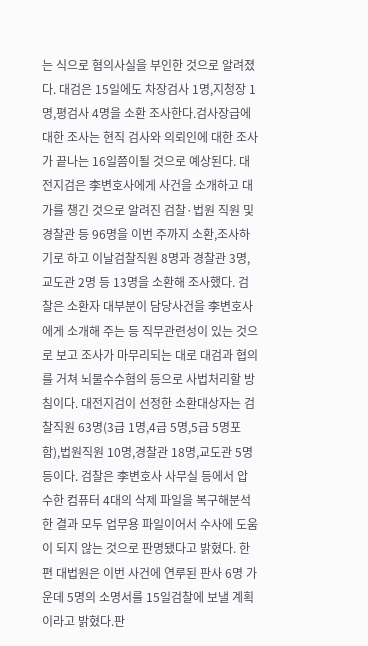는 식으로 혐의사실을 부인한 것으로 알려졌다. 대검은 15일에도 차장검사 1명,지청장 1명,평검사 4명을 소환 조사한다.검사장급에 대한 조사는 현직 검사와 의뢰인에 대한 조사가 끝나는 16일쯤이될 것으로 예상된다. 대전지검은 李변호사에게 사건을 소개하고 대가를 챙긴 것으로 알려진 검찰·법원 직원 및 경찰관 등 96명을 이번 주까지 소환,조사하기로 하고 이날검찰직원 8명과 경찰관 3명,교도관 2명 등 13명을 소환해 조사했다. 검찰은 소환자 대부분이 담당사건을 李변호사에게 소개해 주는 등 직무관련성이 있는 것으로 보고 조사가 마무리되는 대로 대검과 협의를 거쳐 뇌물수수혐의 등으로 사법처리할 방침이다. 대전지검이 선정한 소환대상자는 검찰직원 63명(3급 1명,4급 5명,5급 5명포함),법원직원 10명,경찰관 18명,교도관 5명 등이다. 검찰은 李변호사 사무실 등에서 압수한 컴퓨터 4대의 삭제 파일을 복구해분석한 결과 모두 업무용 파일이어서 수사에 도움이 되지 않는 것으로 판명됐다고 밝혔다. 한편 대법원은 이번 사건에 연루된 판사 6명 가운데 5명의 소명서를 15일검찰에 보낼 계획이라고 밝혔다.판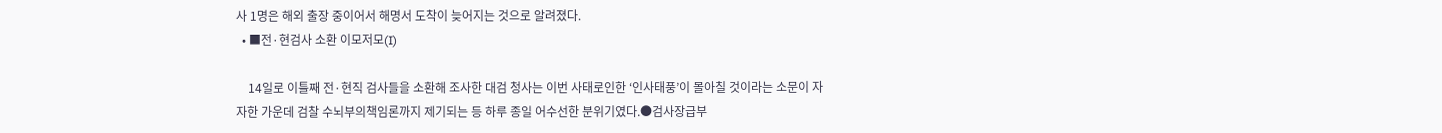사 1명은 해외 출장 중이어서 해명서 도착이 늦어지는 것으로 알려졌다.
  • ■전·현검사 소환 이모저모(I)

    14일로 이틀째 전·현직 검사들을 소환해 조사한 대검 청사는 이번 사태로인한 ‘인사태풍’이 몰아칠 것이라는 소문이 자자한 가운데 검찰 수뇌부의책임론까지 제기되는 등 하루 종일 어수선한 분위기였다.●검사장급부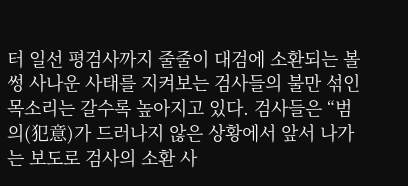터 일선 평검사까지 줄줄이 대검에 소환되는 볼썽 사나운 사태를 지켜보는 검사들의 불만 섞인 목소리는 갈수록 높아지고 있다. 검사들은 “범의(犯意)가 드러나지 않은 상황에서 앞서 나가는 보도로 검사의 소환 사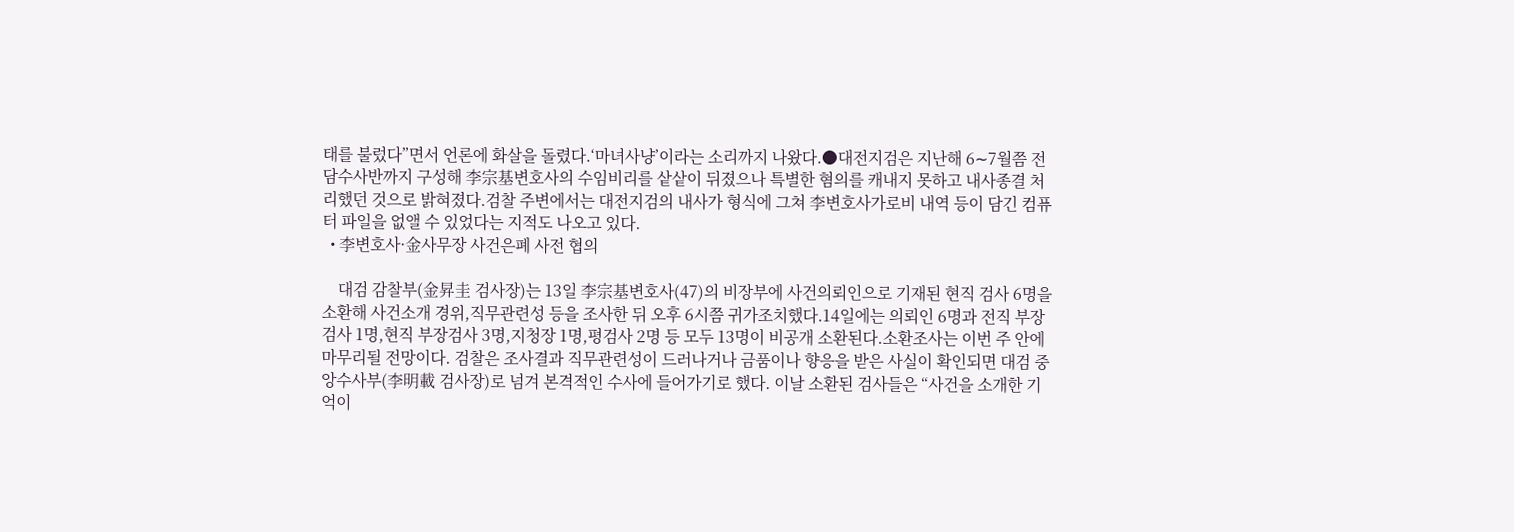태를 불렀다”면서 언론에 화살을 돌렸다.‘마녀사냥’이라는 소리까지 나왔다.●대전지검은 지난해 6∼7월쯤 전담수사반까지 구성해 李宗基변호사의 수임비리를 샅샅이 뒤졌으나 특별한 혐의를 캐내지 못하고 내사종결 처리했던 것으로 밝혀졌다.검찰 주변에서는 대전지검의 내사가 형식에 그쳐 李변호사가로비 내역 등이 담긴 컴퓨터 파일을 없앨 수 있었다는 지적도 나오고 있다.
  • 李변호사·金사무장 사건은폐 사전 협의

    대검 감찰부(金昇圭 검사장)는 13일 李宗基변호사(47)의 비장부에 사건의뢰인으로 기재된 현직 검사 6명을 소환해 사건소개 경위,직무관련성 등을 조사한 뒤 오후 6시쯤 귀가조치했다.14일에는 의뢰인 6명과 전직 부장검사 1명,현직 부장검사 3명,지청장 1명,평검사 2명 등 모두 13명이 비공개 소환된다.소환조사는 이번 주 안에 마무리될 전망이다. 검찰은 조사결과 직무관련성이 드러나거나 금품이나 향응을 받은 사실이 확인되면 대검 중앙수사부(李明載 검사장)로 넘겨 본격적인 수사에 들어가기로 했다. 이날 소환된 검사들은 “사건을 소개한 기억이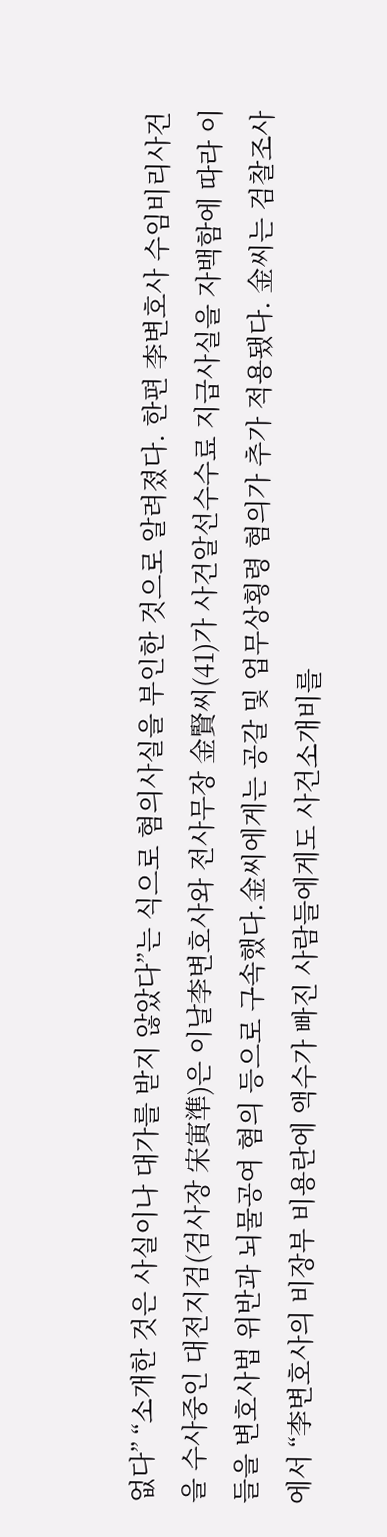없다” “소개한 것은 사실이나 대가를 받지 않았다”는 식으로 혐의사실을 부인한 것으로 알려졌다. 한편 李변호사 수임비리사건을 수사중인 대전지검(검사장 宋寅準)은 이날李변호사와 전사무장 金賢씨(41)가 사건알선수수료 지급사실을 자백함에 따라 이들을 변호사법 위반과 뇌물공여 혐의 등으로 구속했다.金씨에게는 공갈 및 업무상횡령 혐의가 추가 적용됐다. 金씨는 검찰조사에서 “李변호사의 비장부 비용란에 액수가 빠진 사람들에게도 사건소개비를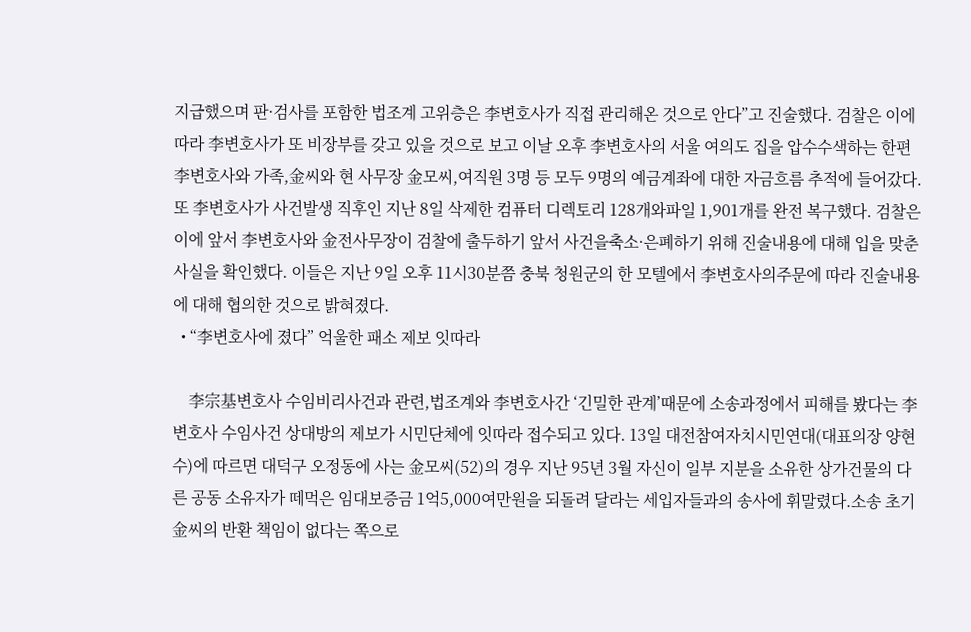지급했으며 판·검사를 포함한 법조계 고위층은 李변호사가 직접 관리해온 것으로 안다”고 진술했다. 검찰은 이에 따라 李변호사가 또 비장부를 갖고 있을 것으로 보고 이날 오후 李변호사의 서울 여의도 집을 압수수색하는 한편 李변호사와 가족,金씨와 현 사무장 金모씨,여직원 3명 등 모두 9명의 예금계좌에 대한 자금흐름 추적에 들어갔다. 또 李변호사가 사건발생 직후인 지난 8일 삭제한 컴퓨터 디렉토리 128개와파일 1,901개를 완전 복구했다. 검찰은 이에 앞서 李변호사와 金전사무장이 검찰에 출두하기 앞서 사건을축소·은폐하기 위해 진술내용에 대해 입을 맞춘 사실을 확인했다. 이들은 지난 9일 오후 11시30분쯤 충북 청원군의 한 모텔에서 李변호사의주문에 따라 진술내용에 대해 협의한 것으로 밝혀졌다.
  • “李변호사에 졌다” 억울한 패소 제보 잇따라

    李宗基변호사 수임비리사건과 관련,법조계와 李변호사간 ‘긴밀한 관계’때문에 소송과정에서 피해를 봤다는 李변호사 수임사건 상대방의 제보가 시민단체에 잇따라 접수되고 있다. 13일 대전참여자치시민연대(대표의장 양현수)에 따르면 대덕구 오정동에 사는 金모씨(52)의 경우 지난 95년 3월 자신이 일부 지분을 소유한 상가건물의 다른 공동 소유자가 떼먹은 임대보증금 1억5,000여만원을 되돌려 달라는 세입자들과의 송사에 휘말렸다.소송 초기 金씨의 반환 책임이 없다는 쪽으로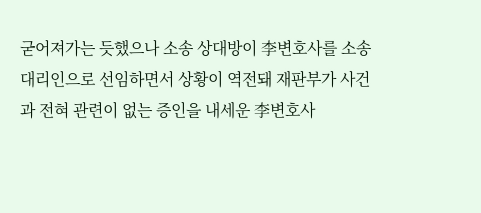굳어져가는 듯했으나 소송 상대방이 李변호사를 소송 대리인으로 선임하면서 상황이 역전돼 재판부가 사건과 전혀 관련이 없는 증인을 내세운 李변호사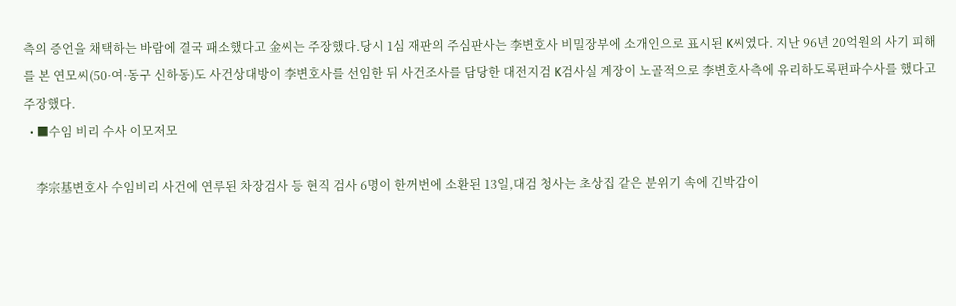측의 증언을 채택하는 바람에 결국 패소했다고 金씨는 주장했다.당시 1심 재판의 주심판사는 李변호사 비밀장부에 소개인으로 표시된 K씨였다. 지난 96년 20억원의 사기 피해를 본 연모씨(50·여·동구 신하동)도 사건상대방이 李변호사를 선임한 뒤 사건조사를 담당한 대전지검 K검사실 계장이 노골적으로 李변호사측에 유리하도록편파수사를 했다고 주장했다.
  • ■수임 비리 수사 이모저모

    李宗基변호사 수임비리 사건에 연루된 차장검사 등 현직 검사 6명이 한꺼번에 소환된 13일,대검 청사는 초상집 같은 분위기 속에 긴박감이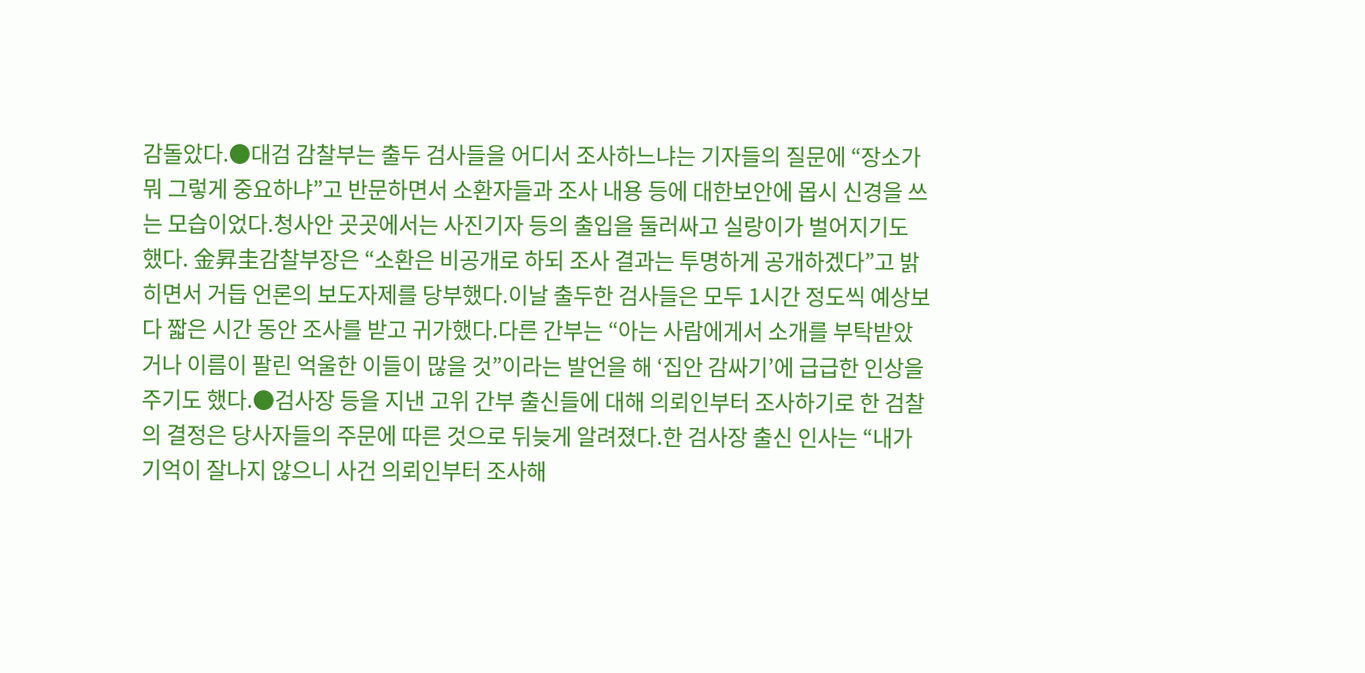감돌았다.●대검 감찰부는 출두 검사들을 어디서 조사하느냐는 기자들의 질문에 “장소가 뭐 그렇게 중요하냐”고 반문하면서 소환자들과 조사 내용 등에 대한보안에 몹시 신경을 쓰는 모습이었다.청사안 곳곳에서는 사진기자 등의 출입을 둘러싸고 실랑이가 벌어지기도 했다. 金昇圭감찰부장은 “소환은 비공개로 하되 조사 결과는 투명하게 공개하겠다”고 밝히면서 거듭 언론의 보도자제를 당부했다.이날 출두한 검사들은 모두 1시간 정도씩 예상보다 짧은 시간 동안 조사를 받고 귀가했다.다른 간부는 “아는 사람에게서 소개를 부탁받았거나 이름이 팔린 억울한 이들이 많을 것”이라는 발언을 해 ‘집안 감싸기’에 급급한 인상을 주기도 했다.●검사장 등을 지낸 고위 간부 출신들에 대해 의뢰인부터 조사하기로 한 검찰의 결정은 당사자들의 주문에 따른 것으로 뒤늦게 알려졌다.한 검사장 출신 인사는 “내가 기억이 잘나지 않으니 사건 의뢰인부터 조사해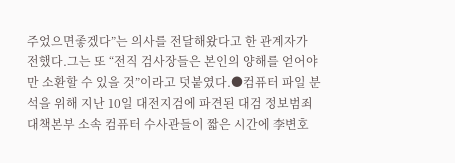주었으면좋겠다”는 의사를 전달해왔다고 한 관계자가 전했다.그는 또 “전직 검사장들은 본인의 양해를 얻어야만 소환할 수 있을 것”이라고 덧붙였다.●컴퓨터 파일 분석을 위해 지난 10일 대전지검에 파견된 대검 정보범죄대책본부 소속 컴퓨터 수사관들이 짧은 시간에 李변호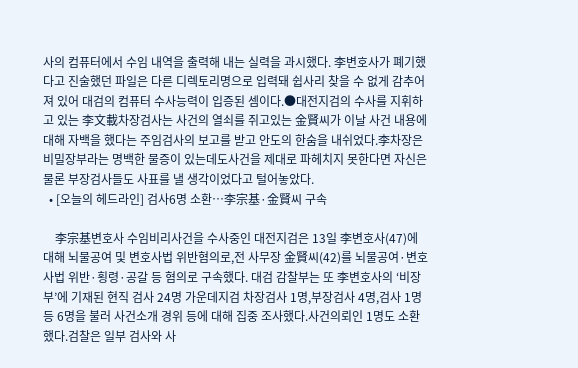사의 컴퓨터에서 수임 내역을 출력해 내는 실력을 과시했다. 李변호사가 폐기했다고 진술했던 파일은 다른 디렉토리명으로 입력돼 쉽사리 찾을 수 없게 감추어져 있어 대검의 컴퓨터 수사능력이 입증된 셈이다.●대전지검의 수사를 지휘하고 있는 李文載차장검사는 사건의 열쇠를 쥐고있는 金賢씨가 이날 사건 내용에 대해 자백을 했다는 주임검사의 보고를 받고 안도의 한숨을 내쉬었다.李차장은 비밀장부라는 명백한 물증이 있는데도사건을 제대로 파헤치지 못한다면 자신은 물론 부장검사들도 사표를 낼 생각이었다고 털어놓았다.
  • [오늘의 헤드라인] 검사6명 소환…李宗基·金賢씨 구속

    李宗基변호사 수임비리사건을 수사중인 대전지검은 13일 李변호사(47)에 대해 뇌물공여 및 변호사법 위반혐의로,전 사무장 金賢씨(42)를 뇌물공여·변호사법 위반·횡령·공갈 등 혐의로 구속했다. 대검 감찰부는 또 李변호사의 ‘비장부’에 기재된 현직 검사 24명 가운데지검 차장검사 1명,부장검사 4명,검사 1명 등 6명을 불러 사건소개 경위 등에 대해 집중 조사했다.사건의뢰인 1명도 소환했다.검찰은 일부 검사와 사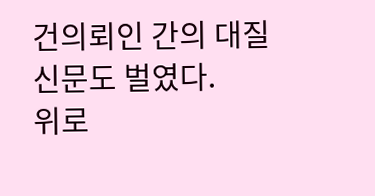건의뢰인 간의 대질신문도 벌였다.
위로